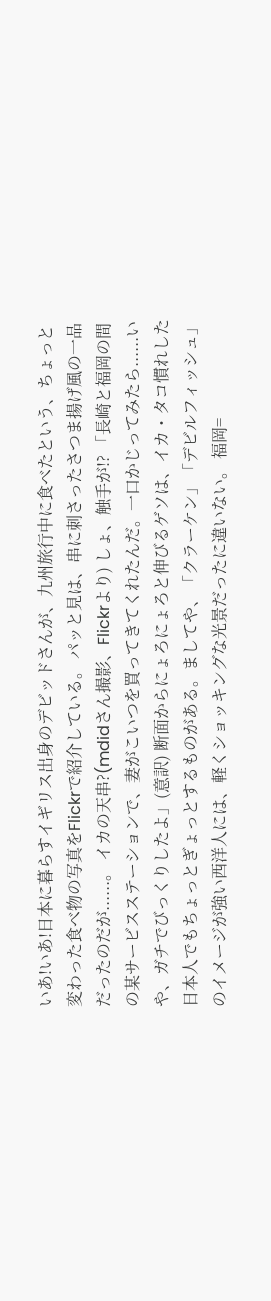いあ!いあ!日本に暮らすイギリス出身のデビッドさんが、九州旅行中に食べたという、ちょっと変わった食べ物の写真をFlickrで紹介している。 パッと見は、串に刺さったさつま揚げ風の一品だったのだが......。 イカの天串?(mdidさん撮影、Flickrより) しょ、触手が!? 「長崎と福岡の間の某サービスステーションで、妻がこいつを買ってきてくれたんだ。一口かじってみたら......いや、ガチでびっくりしたよ」(意訳) 断面からにょろにょろと伸びるゲソは、イカ・タコ慣れした日本人でもちょっとぎょっとするものがある。ましてや、「クラーケン」「デビルフィッシュ」のイメージが強い西洋人には、軽くショッキングな光景だったに違いない。 福岡=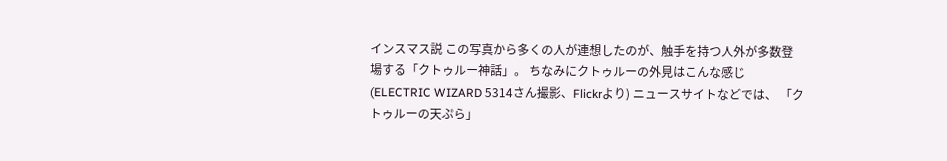インスマス説 この写真から多くの人が連想したのが、触手を持つ人外が多数登場する「クトゥルー神話」。 ちなみにクトゥルーの外見はこんな感じ(ELECTRIC WIZARD 5314さん撮影、Flickrより) ニュースサイトなどでは、 「クトゥルーの天ぷら」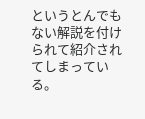というとんでもない解説を付けられて紹介されてしまっている。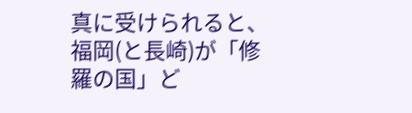真に受けられると、福岡(と長崎)が「修羅の国」ど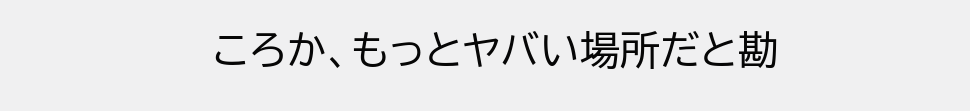ころか、もっとヤバい場所だと勘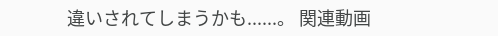違いされてしまうかも......。 関連動画